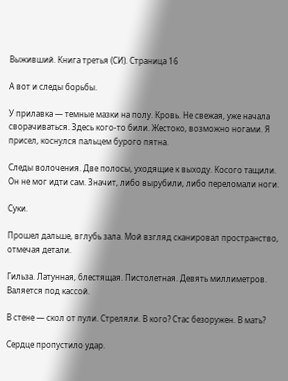Выживший. Книга третья (СИ). Страница 16

А вот и следы борьбы.

У прилавка — темные мазки на полу. Кровь. Не свежая, уже начала сворачиваться. Здесь кого-то били. Жестоко, возможно ногами. Я присел, коснулся пальцем бурого пятна.

Следы волочения. Две полосы, уходящие к выходу. Косого тащили. Он не мог идти сам. Значит, либо вырубили, либо переломали ноги.

Суки.

Прошел дальше, вглубь зала. Мой взгляд сканировал пространство, отмечая детали.

Гильза. Латунная, блестящая. Пистолетная. Девять миллиметров. Валяется под кассой.

В стене — скол от пули. Стреляли. В кого? Стас безоружен. В мать?

Сердце пропустило удар.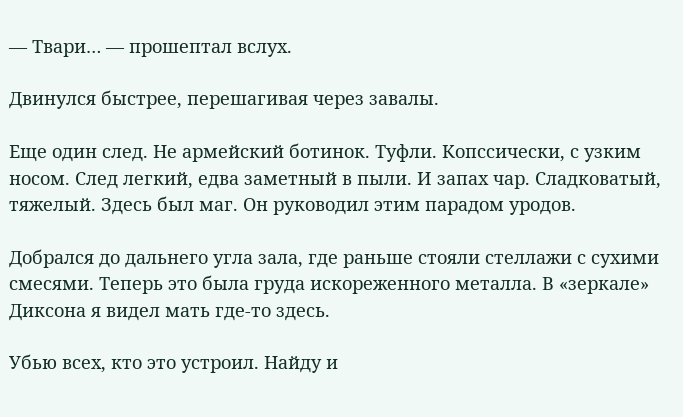— Твари… — прошептал вслух.

Двинулся быстрее, перешагивая через завалы.

Еще один след. Не армейский ботинок. Туфли. Копссически, с узким носом. След легкий, едва заметный в пыли. И запах чар. Сладковатый, тяжелый. Здесь был маг. Он руководил этим парадом уродов.

Добрался до дальнего угла зала, где раньше стояли стеллажи с сухими смесями. Теперь это была груда искореженного металла. В «зеркале» Диксона я видел мать где-то здесь.

Убью всех, кто это устроил. Найду и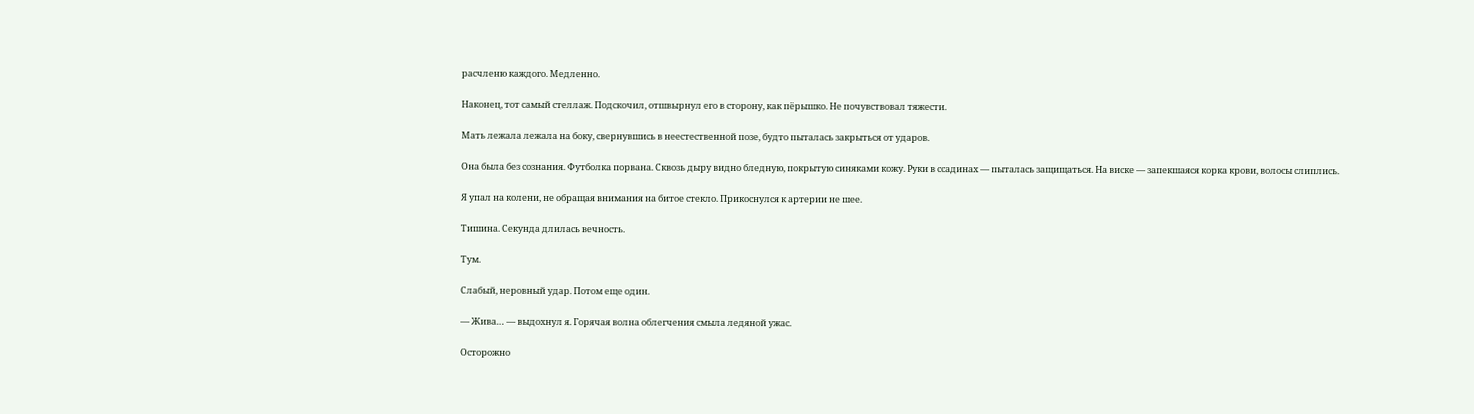расчленю каждого. Медленно.

Наконец, тот самый стеллаж. Подскочил, отшвырнул его в сторону, как пёрышко. Не почувствовал тяжести.

Мать лежала лежала на боку, свернувшись в неестественной позе, будто пыталась закрыться от ударов.

Она была без сознания. Футболка порвана. Сквозь дыру видно бледную, покрытую синяками кожу. Руки в ссадинах — пыталась защищаться. На виске — запекшаяся корка крови, волосы слиплись.

Я упал на колени, не обращая внимания на битое стекло. Прикоснулся к артерии не шее.

Тишина. Секунда длилась вечность.

Тум.

Слабый, неровный удар. Потом еще один.

— Жива… — выдохнул я. Горячая волна облегчения смыла ледяной ужас.

Осторожно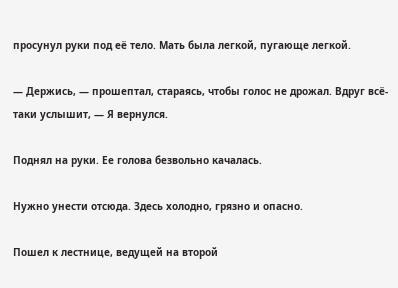просунул руки под её тело. Мать была легкой, пугающе легкой.

— Держись, — прошептал, стараясь, чтобы голос не дрожал. Вдруг всё-таки услышит, — Я вернулся.

Поднял на руки. Ее голова безвольно качалась.

Нужно унести отсюда. Здесь холодно, грязно и опасно.

Пошел к лестнице, ведущей на второй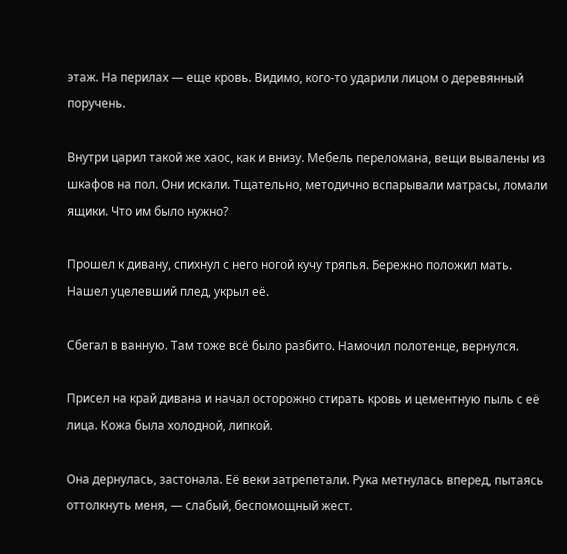этаж. На перилах — еще кровь. Видимо, кого-то ударили лицом о деревянный поручень.

Внутри царил такой же хаос, как и внизу. Мебель переломана, вещи вывалены из шкафов на пол. Они искали. Тщательно, методично вспарывали матрасы, ломали ящики. Что им было нужно?

Прошел к дивану, спихнул с него ногой кучу тряпья. Бережно положил мать. Нашел уцелевший плед, укрыл её.

Сбегал в ванную. Там тоже всё было разбито. Намочил полотенце, вернулся.

Присел на край дивана и начал осторожно стирать кровь и цементную пыль с её лица. Кожа была холодной, липкой.

Она дернулась, застонала. Её веки затрепетали. Рука метнулась вперед, пытаясь оттолкнуть меня, — слабый, беспомощный жест.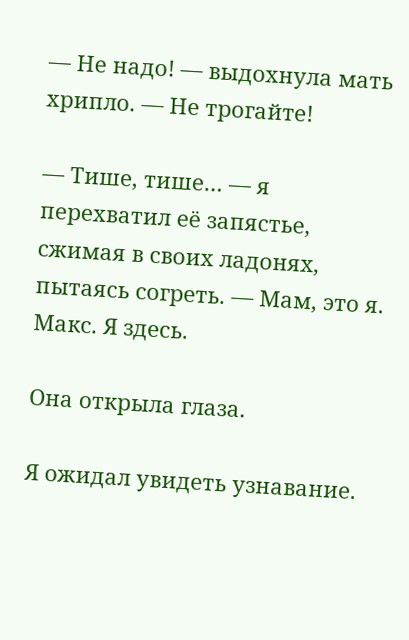— Не надо! — выдохнула мать хрипло. — Не трогайте!

— Тише, тише… — я перехватил её запястье, сжимая в своих ладонях, пытаясь согреть. — Мам, это я. Макс. Я здесь.

Она открыла глаза.

Я ожидал увидеть узнавание.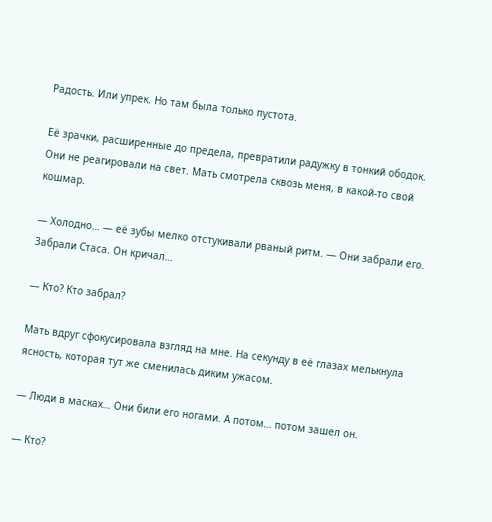Радость. Или упрек. Но там была только пустота.

Её зрачки, расширенные до предела, превратили радужку в тонкий ободок. Они не реагировали на свет. Мать смотрела сквозь меня, в какой-то свой кошмар.

— Холодно… — её зубы мелко отстукивали рваный ритм. — Они забрали его. Забрали Стаса. Он кричал…

— Кто? Кто забрал?

Мать вдруг сфокусировала взгляд на мне. На секунду в её глазах мелькнула ясность, которая тут же сменилась диким ужасом.

— Люди в масках… Они били его ногами. А потом… потом зашел он.

— Кто?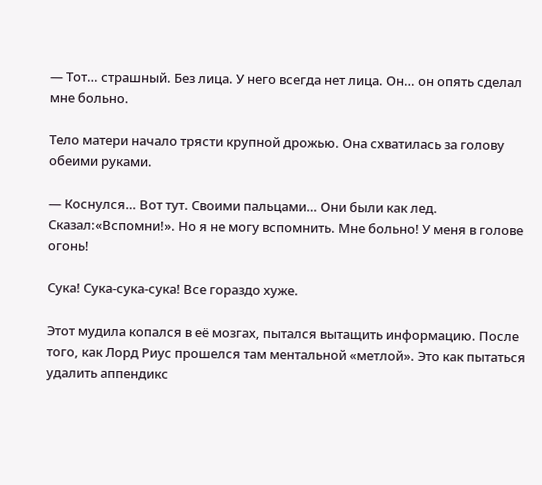— Тот… страшный. Без лица. У него всегда нет лица. Он… он опять сделал мне больно.

Тело матери начало трясти крупной дрожью. Она схватилась за голову обеими руками.

— Коснулся… Вот тут. Своими пальцами… Они были как лед. Сказал:«Вспомни!». Но я не могу вспомнить. Мне больно! У меня в голове огонь!

Сука! Сука-сука-сука! Все гораздо хуже.

Этот мудила копался в её мозгах, пытался вытащить информацию. После того, как Лорд Риус прошелся там ментальной «метлой». Это как пытаться удалить аппендикс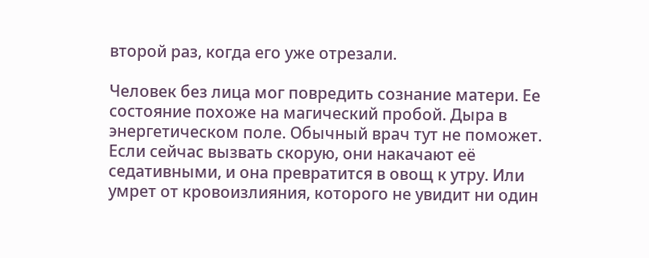второй раз, когда его уже отрезали.

Человек без лица мог повредить сознание матери. Ее состояние похоже на магический пробой. Дыра в энергетическом поле. Обычный врач тут не поможет. Если сейчас вызвать скорую, они накачают её седативными, и она превратится в овощ к утру. Или умрет от кровоизлияния, которого не увидит ни один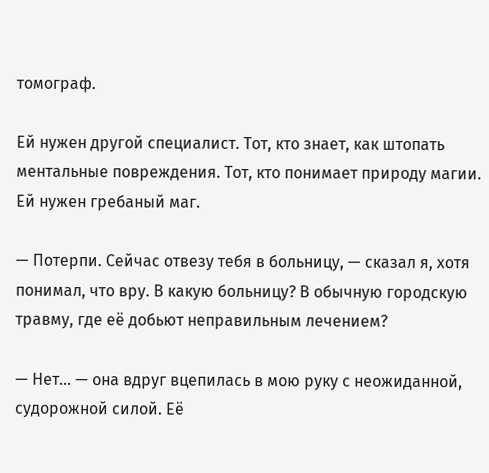томограф.

Ей нужен другой специалист. Тот, кто знает, как штопать ментальные повреждения. Тот, кто понимает природу магии. Ей нужен гребаный маг.

— Потерпи. Сейчас отвезу тебя в больницу, — сказал я, хотя понимал, что вру. В какую больницу? В обычную городскую травму, где её добьют неправильным лечением?

— Нет… — она вдруг вцепилась в мою руку с неожиданной, судорожной силой. Её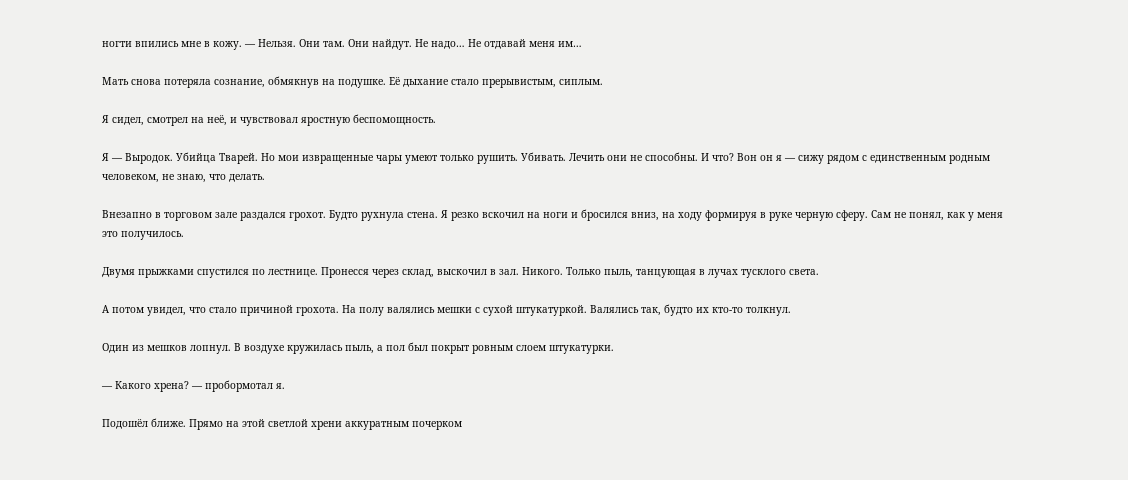ногти впились мне в кожу. — Нельзя. Они там. Они найдут. Не надо… Не отдавай меня им…

Мать снова потеряла сознание, обмякнув на подушке. Её дыхание стало прерывистым, сиплым.

Я сидел, смотрел на неё, и чувствовал яростную беспомощность.

Я — Выродок. Убийца Тварей. Но мои извращенные чары умеют только рушить. Убивать. Лечить они не способны. И что? Вон он я — сижу рядом с единственным родным человеком, не знаю, что делать.

Внезапно в торговом зале раздался грохот. Будто рухнула стена. Я резко вскочил на ноги и бросился вниз, на ходу формируя в руке черную сферу. Сам не понял, как у меня это получилось.

Двумя прыжками спустился по лестнице. Пронесся через склад, выскочил в зал. Никого. Только пыль, танцующая в лучах тусклого света.

А потом увидел, что стало причиной грохота. На полу валялись мешки с сухой штукатуркой. Валялись так, будто их кто-то толкнул.

Один из мешков лопнул. В воздухе кружилась пыль, а пол был покрыт ровным слоем штукатурки.

— Какого хрена? — пробормотал я.

Подошёл ближе. Прямо на этой светлой хрени аккуратным почерком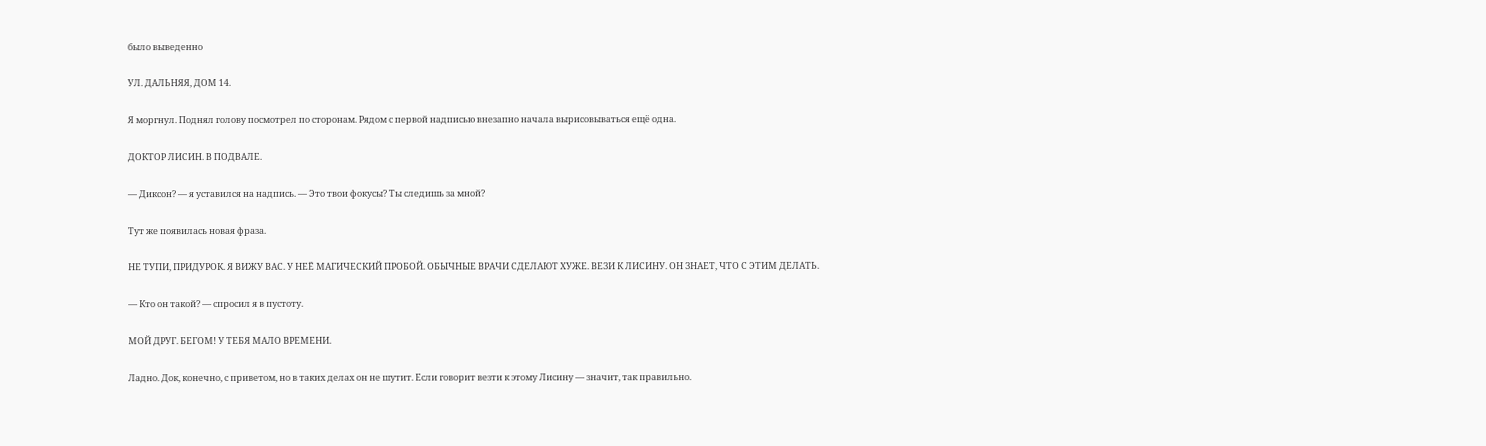было выведенно

УЛ. ДАЛЬНЯЯ, ДОМ 14.

Я моргнул. Поднял голову посмотрел по сторонам. Рядом с первой надписью внезапно начала вырисовываться ещё одна.

ДОКТОР ЛИСИН. В ПОДВАЛЕ.

— Диксон? — я уставился на надпись. — Это твои фокусы? Ты следишь за мной?

Тут же появилась новая фраза.

НЕ ТУПИ, ПРИДУРОК. Я ВИЖУ ВАС. У НЕЁ МАГИЧЕСКИЙ ПРОБОЙ. ОБЫЧНЫЕ ВРАЧИ СДЕЛАЮТ ХУЖЕ. ВЕЗИ К ЛИСИНУ. ОН ЗНАЕТ, ЧТО С ЭТИМ ДЕЛАТЬ.

— Кто он такой? — спросил я в пустоту.

МОЙ ДРУГ. БЕГОМ! У ТЕБЯ МАЛО ВРЕМЕНИ.

Ладно. Док, конечно, с приветом, но в таких делах он не шутит. Если говорит везти к этому Лисину — значит, так правильно.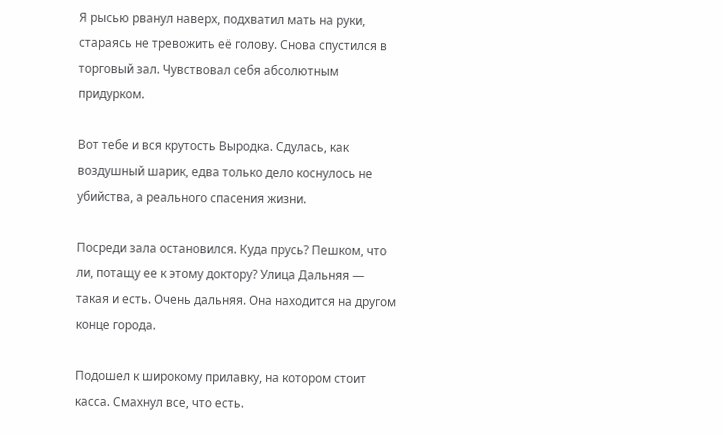Я рысью рванул наверх, подхватил мать на руки, стараясь не тревожить её голову. Снова спустился в торговый зал. Чувствовал себя абсолютным придурком.

Вот тебе и вся крутость Выродка. Сдулась, как воздушный шарик, едва только дело коснулось не убийства, а реального спасения жизни.

Посреди зала остановился. Куда прусь? Пешком, что ли, потащу ее к этому доктору? Улица Дальняя — такая и есть. Очень дальняя. Она находится на другом конце города.

Подошел к широкому прилавку, на котором стоит касса. Смахнул все, что есть.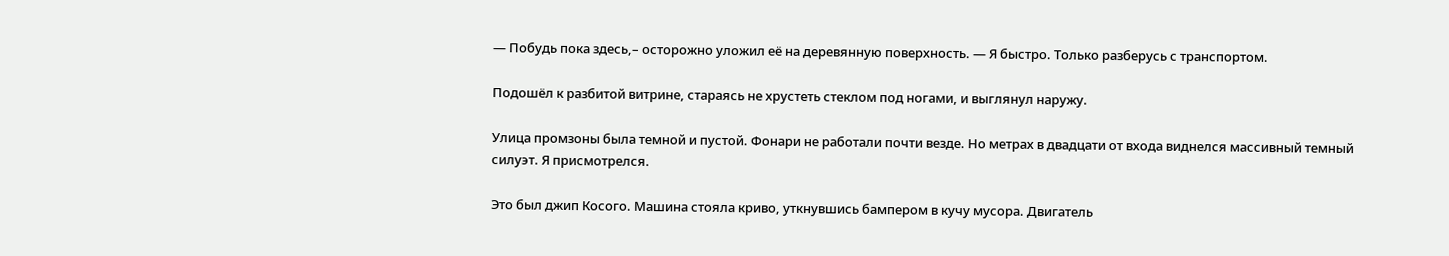— Побудь пока здесь,– осторожно уложил её на деревянную поверхность. — Я быстро. Только разберусь с транспортом.

Подошёл к разбитой витрине, стараясь не хрустеть стеклом под ногами, и выглянул наружу.

Улица промзоны была темной и пустой. Фонари не работали почти везде. Но метрах в двадцати от входа виднелся массивный темный силуэт. Я присмотрелся.

Это был джип Косого. Машина стояла криво, уткнувшись бампером в кучу мусора. Двигатель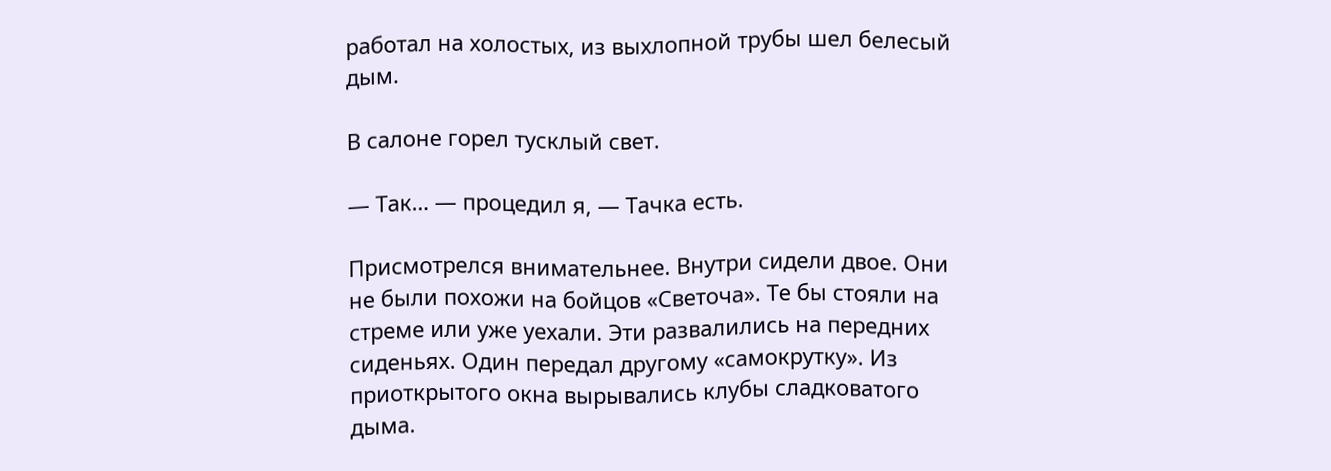работал на холостых, из выхлопной трубы шел белесый дым.

В салоне горел тусклый свет.

— Так… — процедил я, — Тачка есть.

Присмотрелся внимательнее. Внутри сидели двое. Они не были похожи на бойцов «Светоча». Те бы стояли на стреме или уже уехали. Эти развалились на передних сиденьях. Один передал другому «самокрутку». Из приоткрытого окна вырывались клубы сладковатого дыма.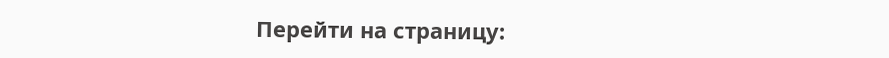Перейти на страницу: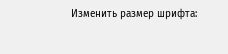Изменить размер шрифта: